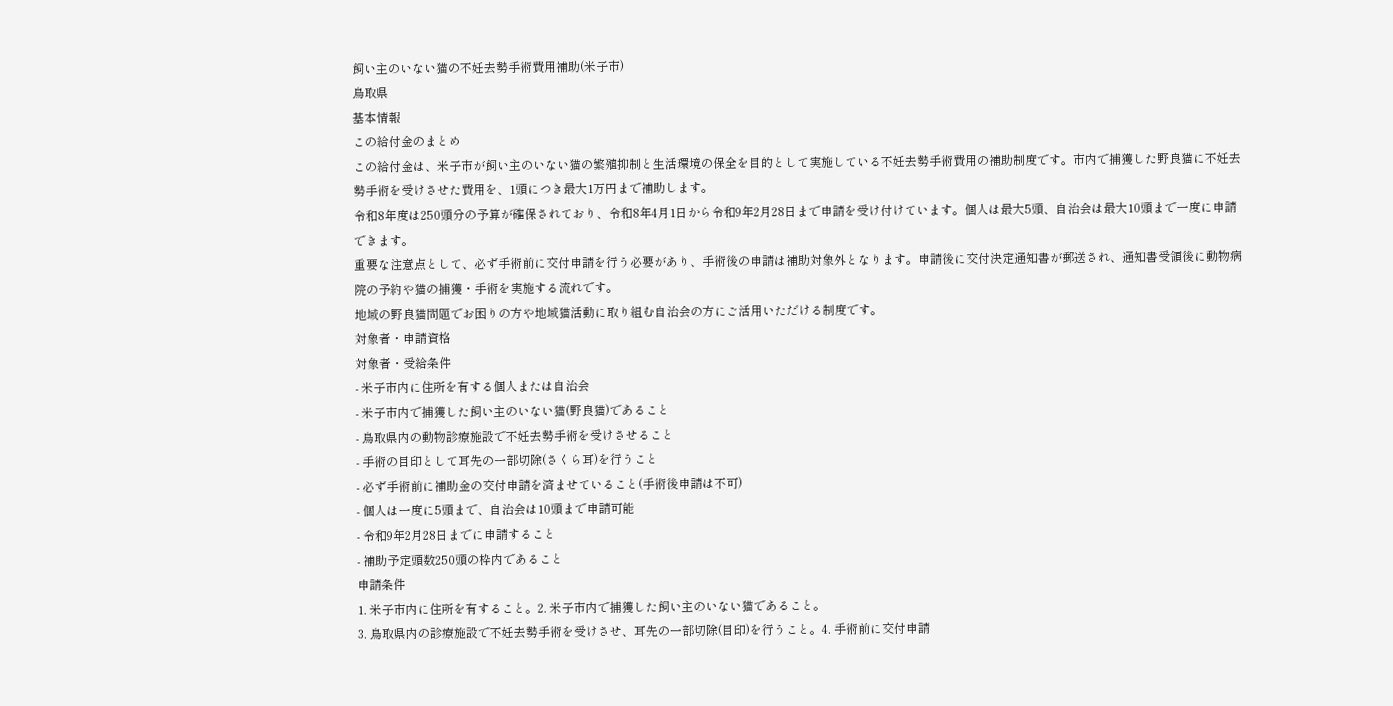飼い主のいない猫の不妊去勢手術費用補助(米子市)
鳥取県
基本情報
この給付金のまとめ
この給付金は、米子市が飼い主のいない猫の繁殖抑制と生活環境の保全を目的として実施している不妊去勢手術費用の補助制度です。市内で捕獲した野良猫に不妊去勢手術を受けさせた費用を、1頭につき最大1万円まで補助します。
令和8年度は250頭分の予算が確保されており、令和8年4月1日から令和9年2月28日まで申請を受け付けています。個人は最大5頭、自治会は最大10頭まで一度に申請できます。
重要な注意点として、必ず手術前に交付申請を行う必要があり、手術後の申請は補助対象外となります。申請後に交付決定通知書が郵送され、通知書受領後に動物病院の予約や猫の捕獲・手術を実施する流れです。
地域の野良猫問題でお困りの方や地域猫活動に取り組む自治会の方にご活用いただける制度です。
対象者・申請資格
対象者・受給条件
- 米子市内に住所を有する個人または自治会
- 米子市内で捕獲した飼い主のいない猫(野良猫)であること
- 鳥取県内の動物診療施設で不妊去勢手術を受けさせること
- 手術の目印として耳先の一部切除(さくら耳)を行うこと
- 必ず手術前に補助金の交付申請を済ませていること(手術後申請は不可)
- 個人は一度に5頭まで、自治会は10頭まで申請可能
- 令和9年2月28日までに申請すること
- 補助予定頭数250頭の枠内であること
申請条件
1. 米子市内に住所を有すること。2. 米子市内で捕獲した飼い主のいない猫であること。
3. 鳥取県内の診療施設で不妊去勢手術を受けさせ、耳先の一部切除(目印)を行うこと。4. 手術前に交付申請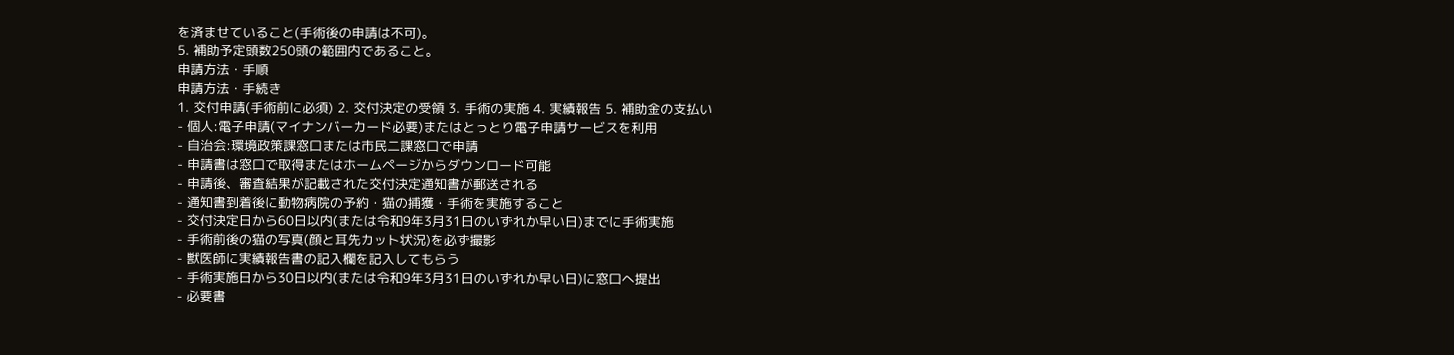を済ませていること(手術後の申請は不可)。
5. 補助予定頭数250頭の範囲内であること。
申請方法・手順
申請方法・手続き
1. 交付申請(手術前に必須) 2. 交付決定の受領 3. 手術の実施 4. 実績報告 5. 補助金の支払い
- 個人:電子申請(マイナンバーカード必要)またはとっとり電子申請サービスを利用
- 自治会:環境政策課窓口または市民二課窓口で申請
- 申請書は窓口で取得またはホームページからダウンロード可能
- 申請後、審査結果が記載された交付決定通知書が郵送される
- 通知書到着後に動物病院の予約・猫の捕獲・手術を実施すること
- 交付決定日から60日以内(または令和9年3月31日のいずれか早い日)までに手術実施
- 手術前後の猫の写真(顔と耳先カット状況)を必ず撮影
- 獣医師に実績報告書の記入欄を記入してもらう
- 手術実施日から30日以内(または令和9年3月31日のいずれか早い日)に窓口へ提出
- 必要書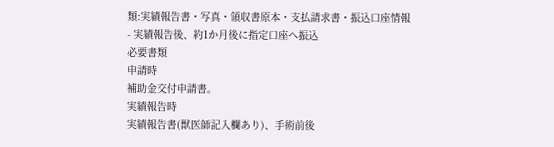類:実績報告書・写真・領収書原本・支払請求書・振込口座情報
- 実績報告後、約1か月後に指定口座へ振込
必要書類
申請時
補助金交付申請書。
実績報告時
実績報告書(獣医師記入欄あり)、手術前後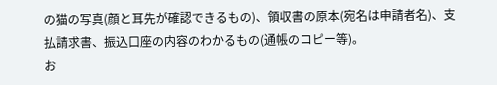の猫の写真(顔と耳先が確認できるもの)、領収書の原本(宛名は申請者名)、支払請求書、振込口座の内容のわかるもの(通帳のコピー等)。
お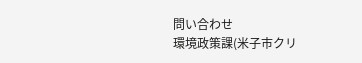問い合わせ
環境政策課(米子市クリ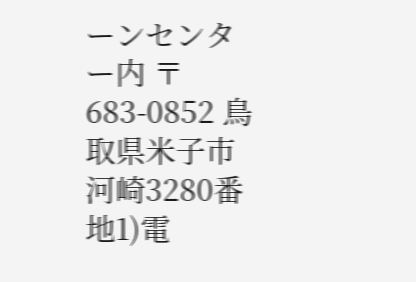ーンセンター内 〒683-0852 鳥取県米子市河崎3280番地1)電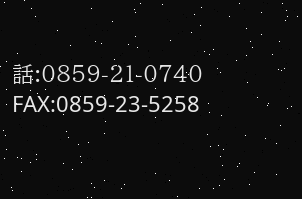話:0859-21-0740 FAX:0859-23-5258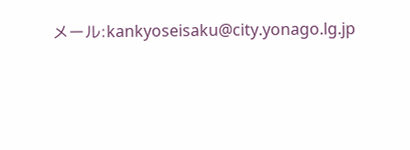メール:kankyoseisaku@city.yonago.lg.jp